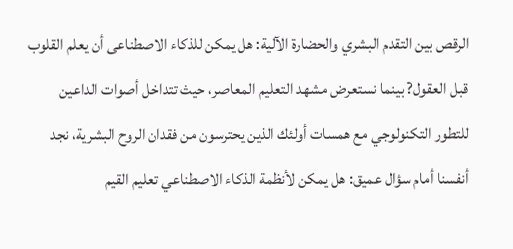الرقص بين التقدم البشري والحضارة الآلية: هل يمكن للذكاء الاصطناعى أن يعلم القلوب قبل العقول? بينما نستعرض مشهد التعليم المعاصر، حيث تتداخل أصوات الداعين للتطور التكنولوجي مع همسات أولئك الذين يحترسون من فقدان الروح البشرية، نجد أنفسنا أمام سؤال عميق: هل يمكن لأنظمة الذكاء الاصطناعي تعليم القيم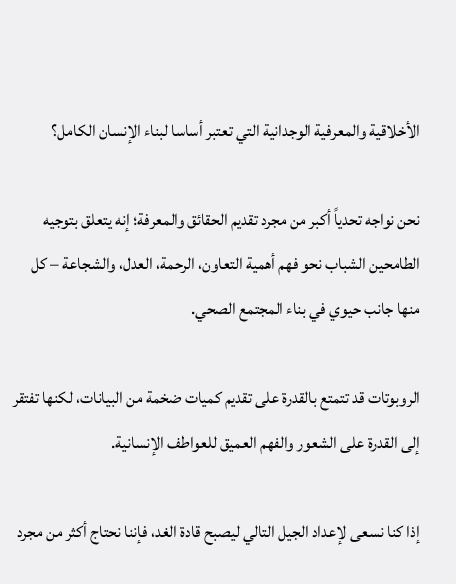الأخلاقية والمعرفية الوجدانية التي تعتبر أساسا لبناء الإنسان الكامل؟

نحن نواجه تحدياً أكبر من مجرد تقديم الحقائق والمعرفة؛ إنه يتعلق بتوجيه الطامحين الشباب نحو فهم أهمية التعاون، الرحمة، العدل، والشجاعة – كل منها جانب حيوي في بناء المجتمع الصحي.

الروبوتات قد تتمتع بالقدرة على تقديم كميات ضخمة من البيانات، لكنها تفتقر إلى القدرة على الشعور والفهم العميق للعواطف الإنسانية.

إذا كنا نسعى لإعداد الجيل التالي ليصبح قادة الغد، فإننا نحتاج أكثر من مجرد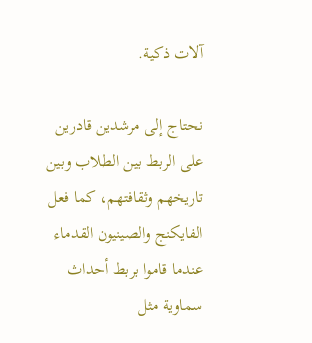آلات ذكية.

نحتاج إلى مرشدين قادرين على الربط بين الطلاب وبين تاريخهم وثقافتهم، كما فعل الفايكنج والصينيون القدماء عندما قاموا بربط أحداث سماوية مثل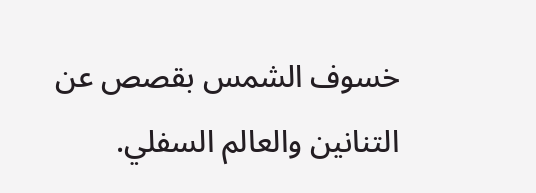خسوف الشمس بقصص عن التنانين والعالم السفلي.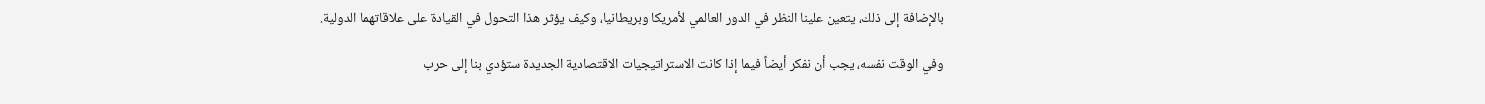بالإضافة إلى ذلك، يتعين علينا النظر في الدور العالمي لأمريكا وبريطانيا، وكيف يؤثر هذا التحول في القيادة على علاقاتهما الدولية.

وفي الوقت نفسه، يجب أن نفكر أيضاً فيما إذا كانت الاستراتيجيات الاقتصادية الجديدة ستؤدي بنا إلى حرب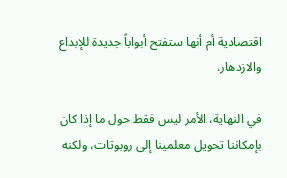اقتصادية أم أنها ستفتح أبواباً جديدة للإبداع والازدهار.

في النهاية، الأمر ليس فقط حول ما إذا كان بإمكاننا تحويل معلمينا إلى روبوتات، ولكنه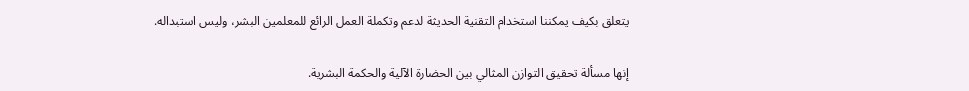يتعلق بكيف يمكننا استخدام التقنية الحديثة لدعم وتكملة العمل الرائع للمعلمين البشر، وليس استبداله.

إنها مسألة تحقيق التوازن المثالي بين الحضارة الآلية والحكمة البشرية.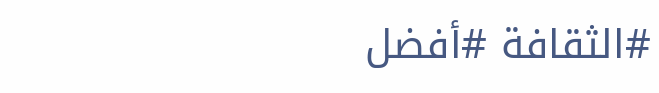#الثقافة #أفضل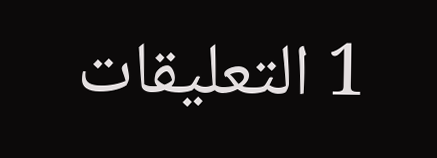1 التعليقات